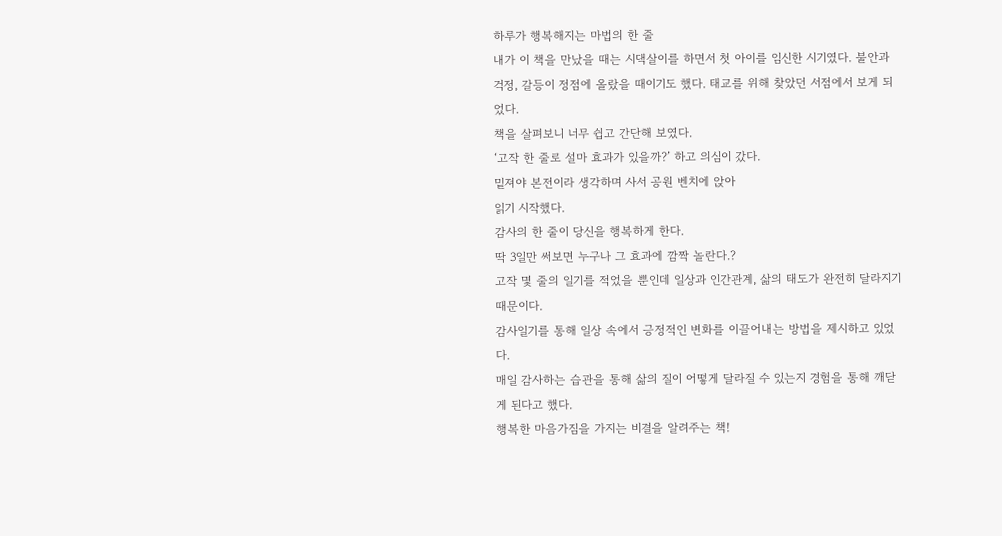하루가 행복해지는 마법의 한 줄
내가 이 책을 만났을 때는 시댁살이를 하면서 첫 아이를 임신한 시기였다. 불안과 걱정, 갈등이 정점에 올랐을 때이기도 했다. 태교를 위해 찾았던 서점에서 보게 되었다.
책을 살펴보니 너무 쉽고 간단해 보였다.
‘고작 한 줄로 설마 효과가 있을까?’ 하고 의심이 갔다.
밑져야 본전이라 생각하며 사서 공원 벤치에 앉아
읽기 시작했다.
감사의 한 줄이 당신을 행복하게 한다.
딱 3일만 써보면 누구나 그 효과에 깜짝 놀란다.?
고작 몇 줄의 일기를 적었을 뿐인데 일상과 인간관계, 삶의 태도가 완전히 달라지기 때문이다.
감사일기를 통해 일상 속에서 긍정적인 변화를 이끌어내는 방법을 제시하고 있었다.
매일 감사하는 습관을 통해 삶의 질이 어떻게 달라질 수 있는지 경험을 통해 깨닫게 된다고 했다.
행복한 마음가짐을 가지는 비결을 알려주는 책!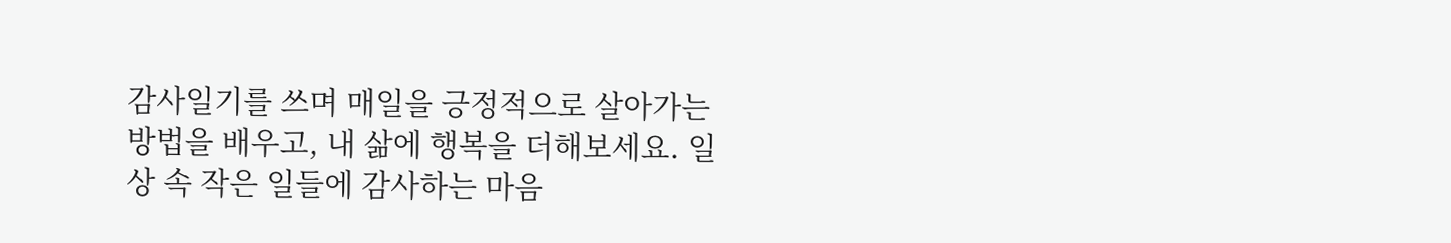감사일기를 쓰며 매일을 긍정적으로 살아가는 방법을 배우고, 내 삶에 행복을 더해보세요. 일상 속 작은 일들에 감사하는 마음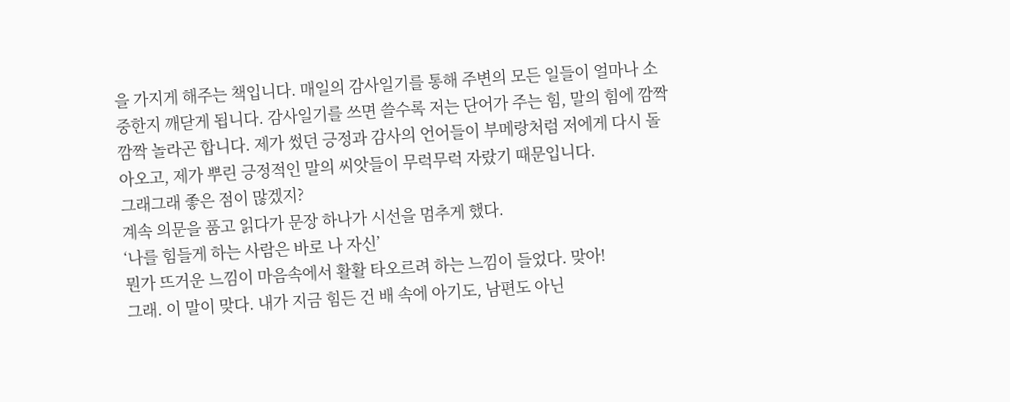을 가지게 해주는 책입니다. 매일의 감사일기를 통해 주변의 모든 일들이 얼마나 소중한지 깨닫게 됩니다. 감사일기를 쓰면 쓸수록 저는 단어가 주는 힘, 말의 힘에 깜짝깜짝 놀라곤 합니다. 제가 썼던 긍정과 감사의 언어들이 부메랑처럼 저에게 다시 돌아오고, 제가 뿌린 긍정적인 말의 씨앗들이 무럭무럭 자랐기 때문입니다.
그래그래 좋은 점이 많겠지?
계속 의문을 품고 읽다가 문장 하나가 시선을 멈추게 했다.
‘나를 힘들게 하는 사람은 바로 나 자신’
뭔가 뜨거운 느낌이 마음속에서 활활 타오르려 하는 느낌이 들었다. 맞아!
그래. 이 말이 맞다. 내가 지금 힘든 건 배 속에 아기도, 남편도 아닌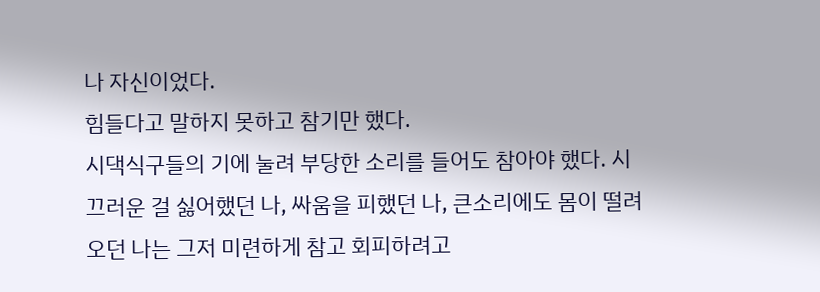나 자신이었다.
힘들다고 말하지 못하고 참기만 했다.
시댁식구들의 기에 눌려 부당한 소리를 들어도 참아야 했다. 시끄러운 걸 싫어했던 나, 싸움을 피했던 나, 큰소리에도 몸이 떨려오던 나는 그저 미련하게 참고 회피하려고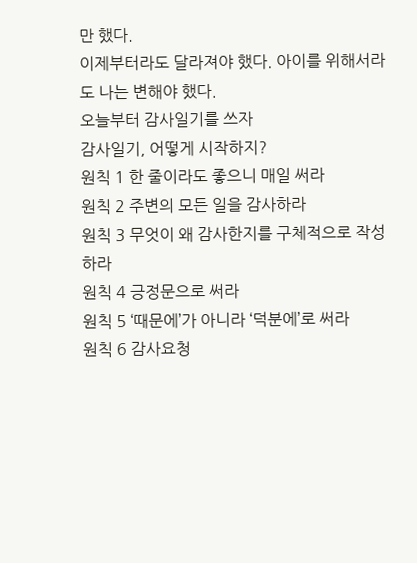만 했다.
이제부터라도 달라져야 했다. 아이를 위해서라도 나는 변해야 했다.
오늘부터 감사일기를 쓰자
감사일기, 어떻게 시작하지?
원칙 1 한 줄이라도 좋으니 매일 써라
원칙 2 주변의 모든 일을 감사하라
원칙 3 무엇이 왜 감사한지를 구체적으로 작성하라
원칙 4 긍정문으로 써라
원칙 5 ‘때문에’가 아니라 ‘덕분에’로 써라
원칙 6 감사요청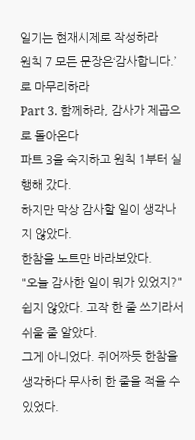일기는 현재시제로 작성하라
원칙 7 모든 문장은‘감사합니다.’로 마무리하라
Part 3. 함께하라, 감사가 제곱으로 돌아온다
파트 3을 숙지하고 원칙 1부터 실행해 갔다.
하지만 막상 감사할 일이 생각나지 않았다.
한참을 노트만 바라보았다.
"오늘 감사한 일이 뭐가 있었지?"
쉽지 않았다. 고작 한 줄 쓰기라서 쉬울 줄 알았다.
그게 아니었다. 쥐어짜듯 한참을 생각하다 무사히 한 줄을 적을 수 있었다.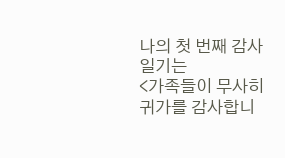나의 첫 번째 감사일기는
<가족들이 무사히 귀가를 감사합니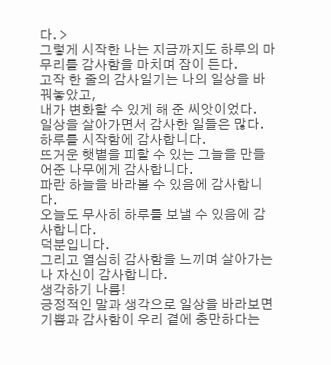다. >
그렇게 시작한 나는 지금까지도 하루의 마무리를 감사함을 마치며 잠이 든다.
고작 한 줄의 감사일기는 나의 일상을 바꿔놓았고,
내가 변화할 수 있게 해 준 씨앗이었다.
일상을 살아가면서 감사한 일들은 많다.
하루를 시작함에 감사합니다.
뜨거운 햇볕을 피할 수 있는 그늘을 만들어준 나무에게 감사합니다.
파란 하늘을 바라볼 수 있음에 감사합니다.
오늘도 무사히 하루를 보낼 수 있음에 감사합니다.
덕분입니다.
그리고 열심히 감사함을 느끼며 살아가는 나 자신이 감사합니다.
생각하기 나름!
긍정적인 말과 생각으로 일상을 바라보면
기쁨과 감사함이 우리 곁에 충만하다는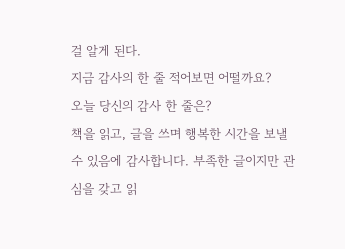걸 알게 된다.
지금 감사의 한 줄 적어보면 어떨까요?
오늘 당신의 감사 한 줄은?
책을 읽고, 글을 쓰며 행복한 시간을 보낼 수 있음에 감사합니다. 부족한 글이지만 관심을 갖고 읽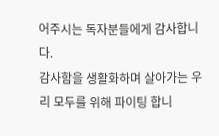어주시는 독자분들에게 감사합니다.
감사함을 생활화하며 살아가는 우리 모두를 위해 파이팅 합니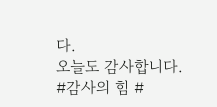다.
오늘도 감사합니다.
#감사의 힘 #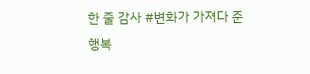한 줄 감사 #변화가 가져다 준행복